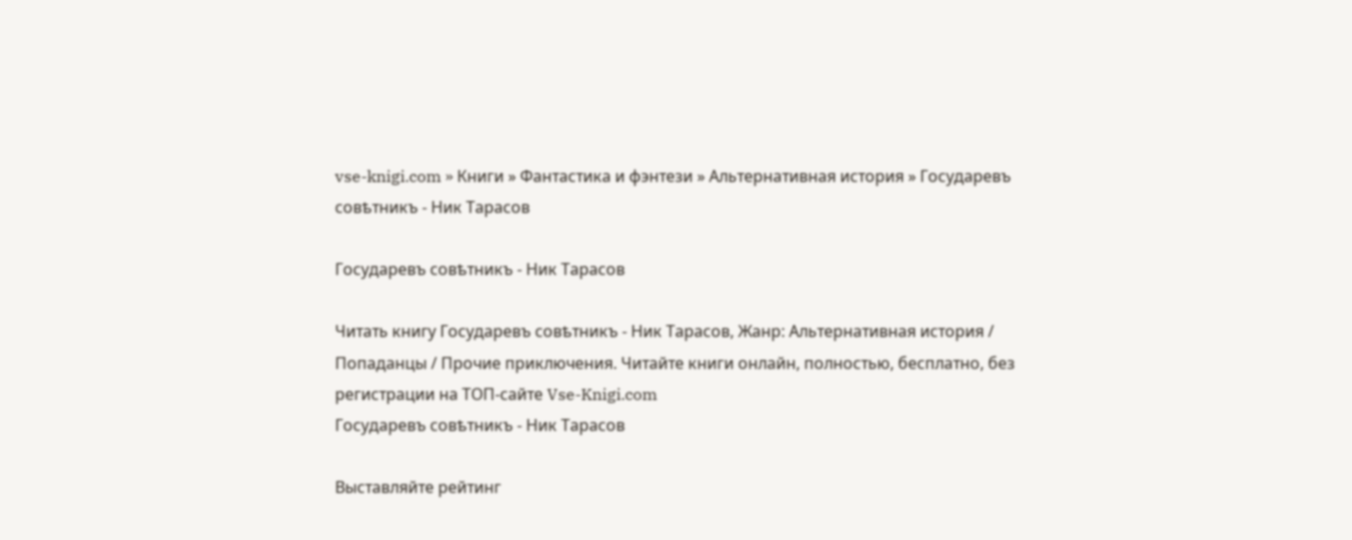vse-knigi.com » Книги » Фантастика и фэнтези » Альтернативная история » Государевъ совѣтникъ - Ник Тарасов

Государевъ совѣтникъ - Ник Тарасов

Читать книгу Государевъ совѣтникъ - Ник Тарасов, Жанр: Альтернативная история / Попаданцы / Прочие приключения. Читайте книги онлайн, полностью, бесплатно, без регистрации на ТОП-сайте Vse-Knigi.com
Государевъ совѣтникъ - Ник Тарасов

Выставляйте рейтинг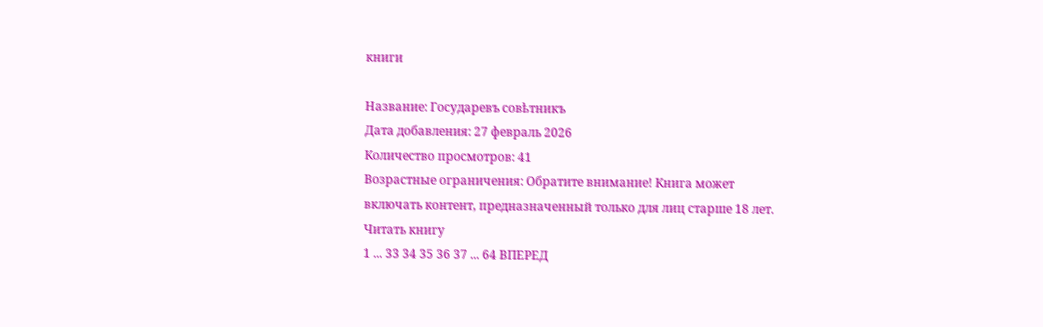книги

Название: Государевъ совѣтникъ
Дата добавления: 27 февраль 2026
Количество просмотров: 41
Возрастные ограничения: Обратите внимание! Книга может включать контент, предназначенный только для лиц старше 18 лет.
Читать книгу
1 ... 33 34 35 36 37 ... 64 ВПЕРЕД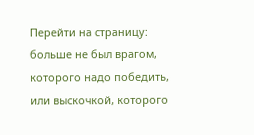Перейти на страницу:
больше не был врагом, которого надо победить, или выскочкой, которого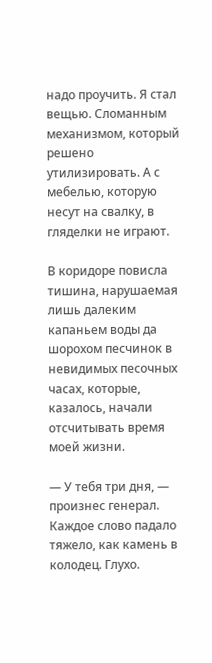надо проучить. Я стал вещью. Сломанным механизмом, который решено утилизировать. А с мебелью, которую несут на свалку, в гляделки не играют.

В коридоре повисла тишина, нарушаемая лишь далеким капаньем воды да шорохом песчинок в невидимых песочных часах, которые, казалось, начали отсчитывать время моей жизни.

— У тебя три дня, — произнес генерал. Каждое слово падало тяжело, как камень в колодец. Глухо.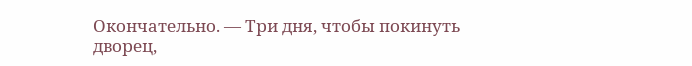Окончательно. — Три дня, чтобы покинуть дворец,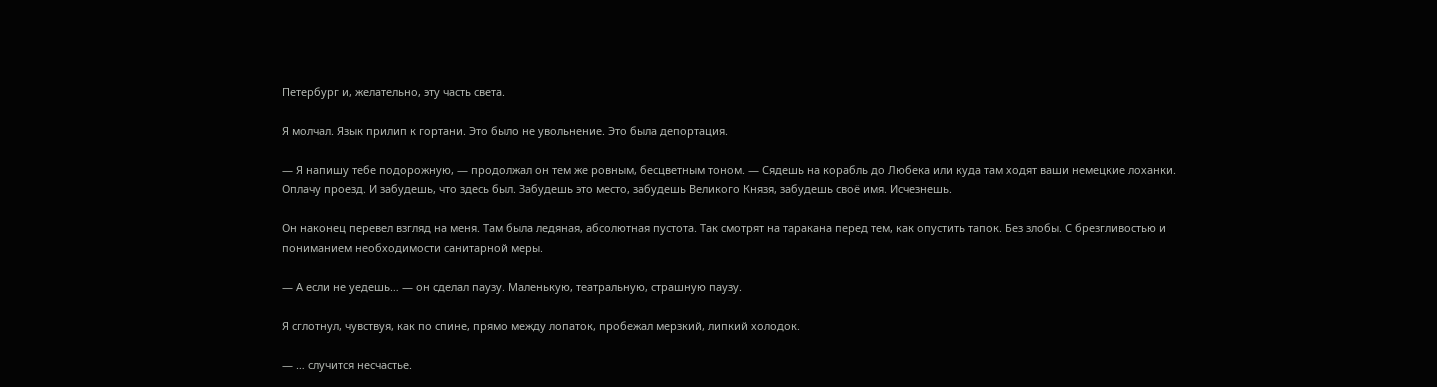Петербург и, желательно, эту часть света.

Я молчал. Язык прилип к гортани. Это было не увольнение. Это была депортация.

— Я напишу тебе подорожную, — продолжал он тем же ровным, бесцветным тоном. — Сядешь на корабль до Любека или куда там ходят ваши немецкие лоханки. Оплачу проезд. И забудешь, что здесь был. Забудешь это место, забудешь Великого Князя, забудешь своё имя. Исчезнешь.

Он наконец перевел взгляд на меня. Там была ледяная, абсолютная пустота. Так смотрят на таракана перед тем, как опустить тапок. Без злобы. С брезгливостью и пониманием необходимости санитарной меры.

— А если не уедешь… — он сделал паузу. Маленькую, театральную, страшную паузу.

Я сглотнул, чувствуя, как по спине, прямо между лопаток, пробежал мерзкий, липкий холодок.

— … случится несчастье.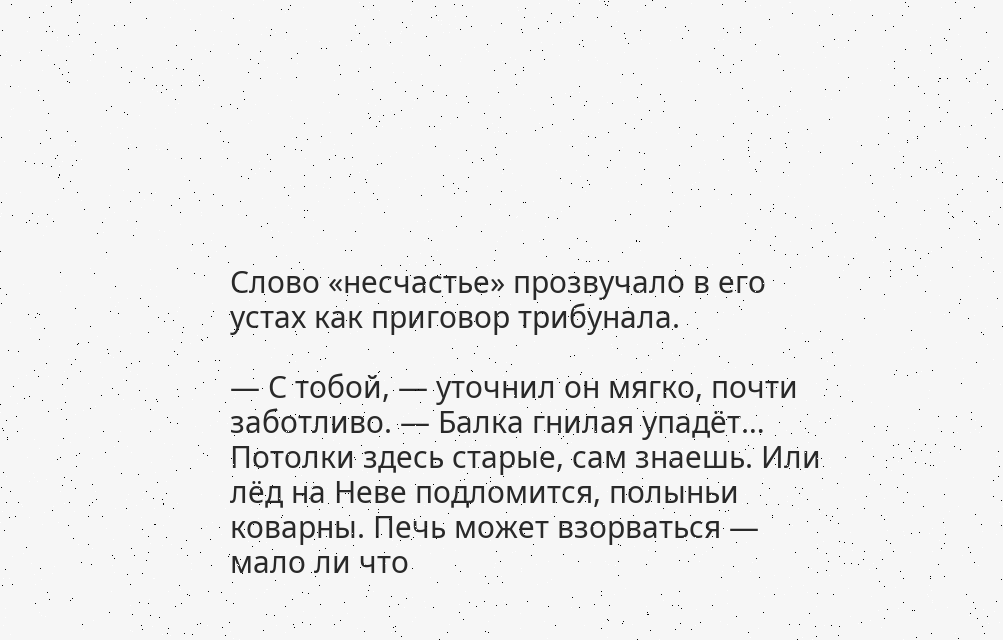Слово «несчастье» прозвучало в его устах как приговор трибунала.

— С тобой, — уточнил он мягко, почти заботливо. — Балка гнилая упадёт… Потолки здесь старые, сам знаешь. Или лёд на Неве подломится, полыньи коварны. Печь может взорваться — мало ли что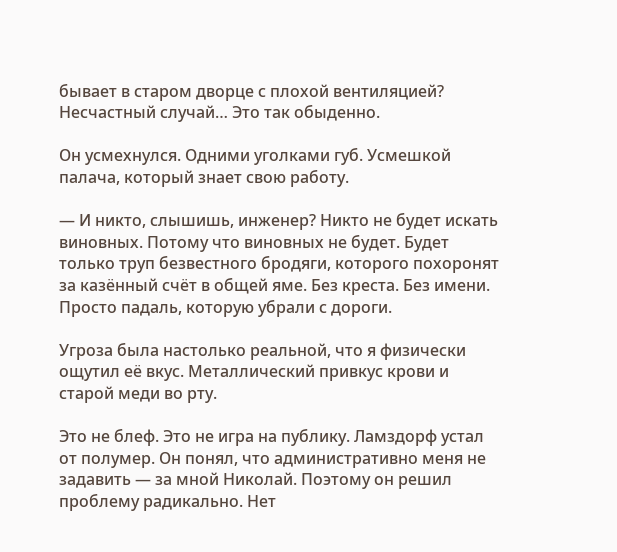бывает в старом дворце с плохой вентиляцией? Несчастный случай… Это так обыденно.

Он усмехнулся. Одними уголками губ. Усмешкой палача, который знает свою работу.

— И никто, слышишь, инженер? Никто не будет искать виновных. Потому что виновных не будет. Будет только труп безвестного бродяги, которого похоронят за казённый счёт в общей яме. Без креста. Без имени. Просто падаль, которую убрали с дороги.

Угроза была настолько реальной, что я физически ощутил её вкус. Металлический привкус крови и старой меди во рту.

Это не блеф. Это не игра на публику. Ламздорф устал от полумер. Он понял, что административно меня не задавить — за мной Николай. Поэтому он решил проблему радикально. Нет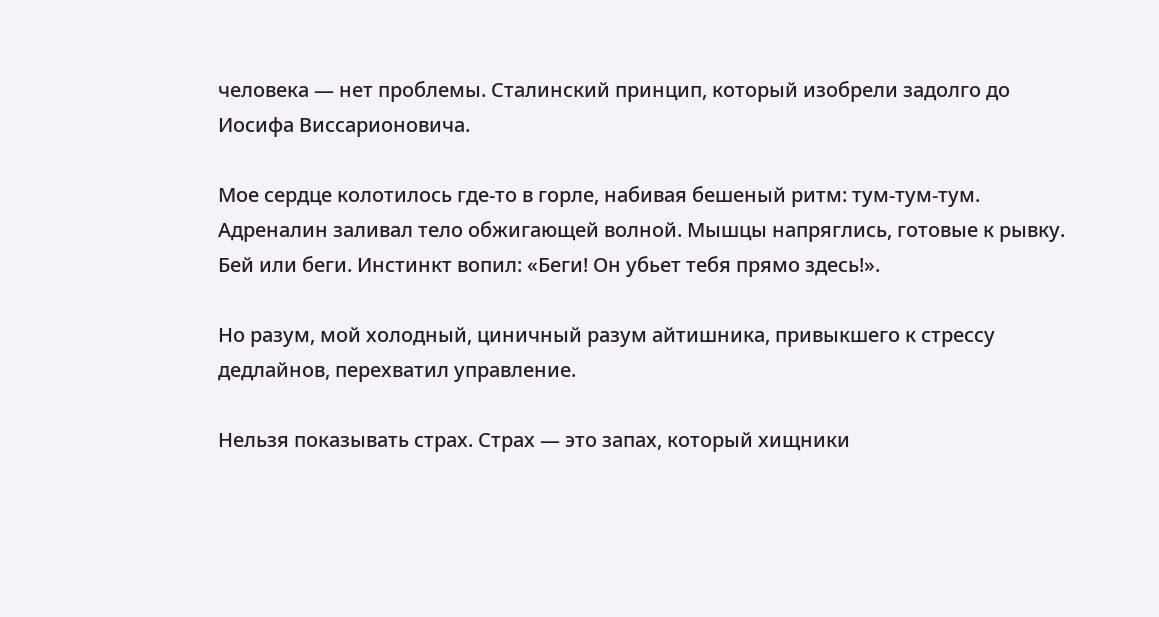человека — нет проблемы. Сталинский принцип, который изобрели задолго до Иосифа Виссарионовича.

Мое сердце колотилось где-то в горле, набивая бешеный ритм: тум-тум-тум. Адреналин заливал тело обжигающей волной. Мышцы напряглись, готовые к рывку. Бей или беги. Инстинкт вопил: «Беги! Он убьет тебя прямо здесь!».

Но разум, мой холодный, циничный разум айтишника, привыкшего к стрессу дедлайнов, перехватил управление.

Нельзя показывать страх. Страх — это запах, который хищники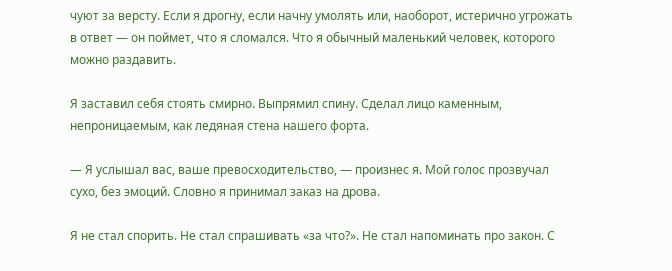чуют за версту. Если я дрогну, если начну умолять или, наоборот, истерично угрожать в ответ — он поймет, что я сломался. Что я обычный маленький человек, которого можно раздавить.

Я заставил себя стоять смирно. Выпрямил спину. Сделал лицо каменным, непроницаемым, как ледяная стена нашего форта.

— Я услышал вас, ваше превосходительство, — произнес я. Мой голос прозвучал сухо, без эмоций. Словно я принимал заказ на дрова.

Я не стал спорить. Не стал спрашивать «за что?». Не стал напоминать про закон. С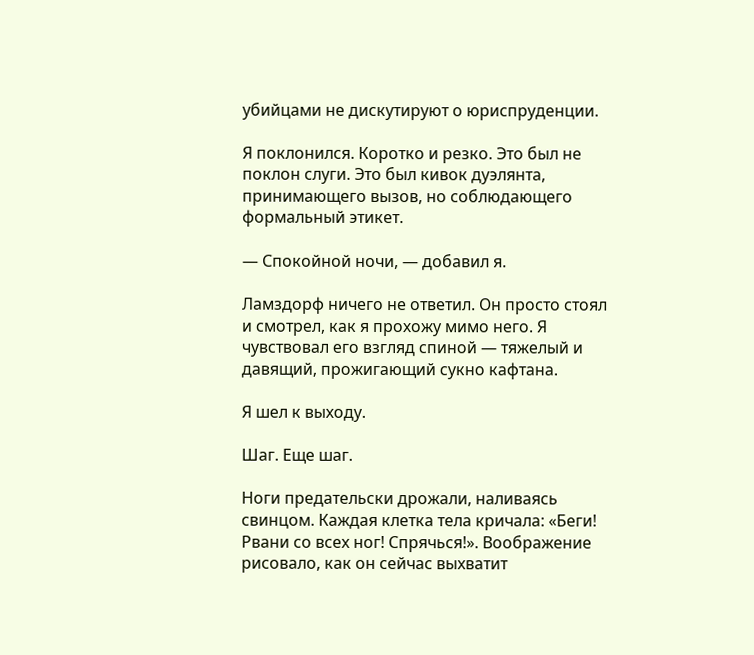убийцами не дискутируют о юриспруденции.

Я поклонился. Коротко и резко. Это был не поклон слуги. Это был кивок дуэлянта, принимающего вызов, но соблюдающего формальный этикет.

— Спокойной ночи, — добавил я.

Ламздорф ничего не ответил. Он просто стоял и смотрел, как я прохожу мимо него. Я чувствовал его взгляд спиной — тяжелый и давящий, прожигающий сукно кафтана.

Я шел к выходу.

Шаг. Еще шаг.

Ноги предательски дрожали, наливаясь свинцом. Каждая клетка тела кричала: «Беги! Рвани со всех ног! Спрячься!». Воображение рисовало, как он сейчас выхватит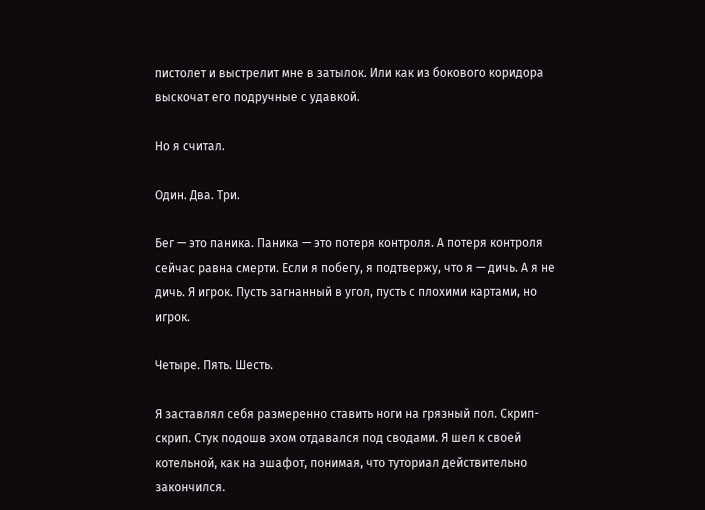пистолет и выстрелит мне в затылок. Или как из бокового коридора выскочат его подручные с удавкой.

Но я считал.

Один. Два. Три.

Бег — это паника. Паника — это потеря контроля. А потеря контроля сейчас равна смерти. Если я побегу, я подтвержу, что я — дичь. А я не дичь. Я игрок. Пусть загнанный в угол, пусть с плохими картами, но игрок.

Четыре. Пять. Шесть.

Я заставлял себя размеренно ставить ноги на грязный пол. Скрип-скрип. Стук подошв эхом отдавался под сводами. Я шел к своей котельной, как на эшафот, понимая, что туториал действительно закончился.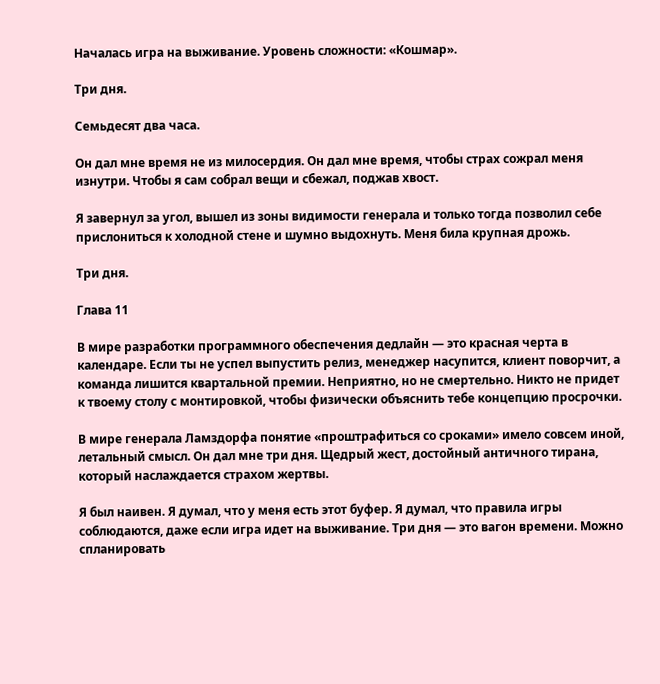Началась игра на выживание. Уровень сложности: «Кошмар».

Три дня.

Семьдесят два часа.

Он дал мне время не из милосердия. Он дал мне время, чтобы страх сожрал меня изнутри. Чтобы я сам собрал вещи и сбежал, поджав хвост.

Я завернул за угол, вышел из зоны видимости генерала и только тогда позволил себе прислониться к холодной стене и шумно выдохнуть. Меня била крупная дрожь.

Три дня.

Глава 11

В мире разработки программного обеспечения дедлайн — это красная черта в календаре. Если ты не успел выпустить релиз, менеджер насупится, клиент поворчит, а команда лишится квартальной премии. Неприятно, но не смертельно. Никто не придет к твоему столу с монтировкой, чтобы физически объяснить тебе концепцию просрочки.

В мире генерала Ламздорфа понятие «проштрафиться со сроками» имело совсем иной, летальный смысл. Он дал мне три дня. Щедрый жест, достойный античного тирана, который наслаждается страхом жертвы.

Я был наивен. Я думал, что у меня есть этот буфер. Я думал, что правила игры соблюдаются, даже если игра идет на выживание. Три дня — это вагон времени. Можно спланировать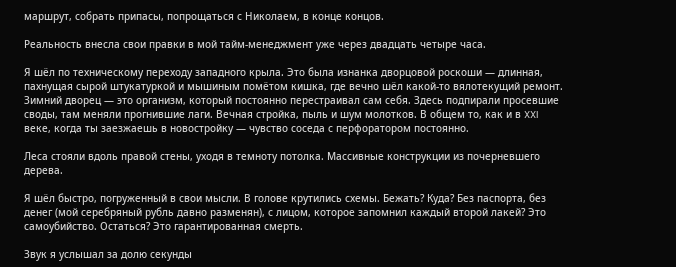маршрут, собрать припасы, попрощаться с Николаем, в конце концов.

Реальность внесла свои правки в мой тайм-менеджмент уже через двадцать четыре часа.

Я шёл по техническому переходу западного крыла. Это была изнанка дворцовой роскоши — длинная, пахнущая сырой штукатуркой и мышиным помётом кишка, где вечно шёл какой-то вялотекущий ремонт. Зимний дворец — это организм, который постоянно перестраивал сам себя. Здесь подпирали просевшие своды, там меняли прогнившие лаги. Вечная стройка, пыль и шум молотков. В общем то, как и в XXI веке, когда ты заезжаешь в новостройку — чувство соседа с перфоратором постоянно.

Леса стояли вдоль правой стены, уходя в темноту потолка. Массивные конструкции из почерневшего дерева.

Я шёл быстро, погруженный в свои мысли. В голове крутились схемы. Бежать? Куда? Без паспорта, без денег (мой серебряный рубль давно разменян), с лицом, которое запомнил каждый второй лакей? Это самоубийство. Остаться? Это гарантированная смерть.

Звук я услышал за долю секунды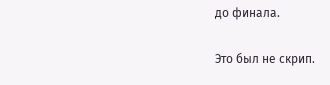до финала.

Это был не скрип.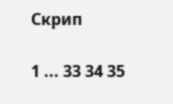Скрип

1 ... 33 34 35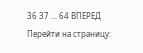36 37 ... 64 ВПЕРЕД
Перейти на страницу: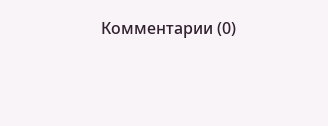Комментарии (0)